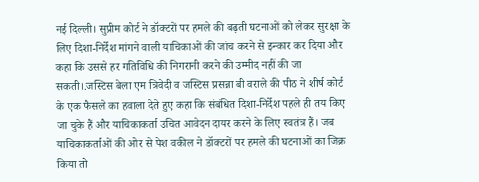नई दिल्ली। सुप्रीम कोर्ट ने डॉक्टरों पर हमले की बढ़ती घटनाओं को लेकर सुरक्षा के लिए दिशा-निर्देश मांगने वाली याचिकाओं की जांच करने से इन्कार कर दिया और कहा कि उससे हर गतिविधि की निगरानी करने की उम्मीद नहीं की जा सकती।.जस्टिस बेला एम त्रिवेदी व जस्टिस प्रसन्ना बी वराले की पीठ ने शीर्ष कोर्ट के एक फैसले का हवाला देते हुए कहा कि संबंधित दिशा-निर्देश पहले ही तय किए जा चुके हैं और याचिकाकर्ता उचित आवेदन दायर करने के लिए स्वतंत्र हैं। जब याचिकाकर्ताओं की ओर से पेश वकील ने डॉक्टरों पर हमले की घटनाओं का जिक्र किया तो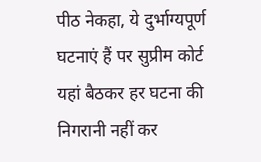पीठ नेकहा, ये दुर्भाग्यपूर्ण घटनाएं हैं पर सुप्रीम कोर्ट यहां बैठकर हर घटना की निगरानी नहीं कर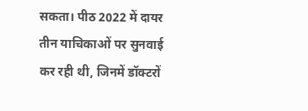सकता। पीठ 2022 में दायर तीन याचिकाओं पर सुनवाई कर रही थी, जिनमें डॉक्टरों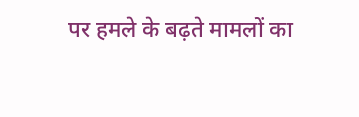पर हमले के बढ़ते मामलों का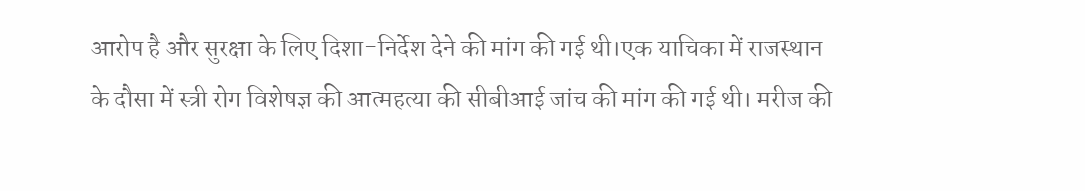आरोप है और सुरक्षा के लिए दिशा-निर्देश देने की मांग की गई थी।एक याचिका में राजस्थान के दौसा में स्त्री रोग विशेषज्ञ की आत्महत्या की सीबीआई जांच की मांग की गई थी। मरीज की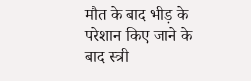मौत के बाद भीड़ के परेशान किए जाने के बाद स्त्री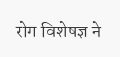रोग विशेषज्ञ ने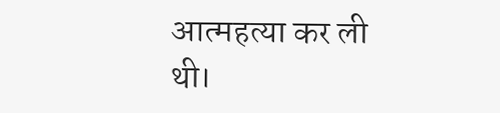आत्महत्या कर ली थी।